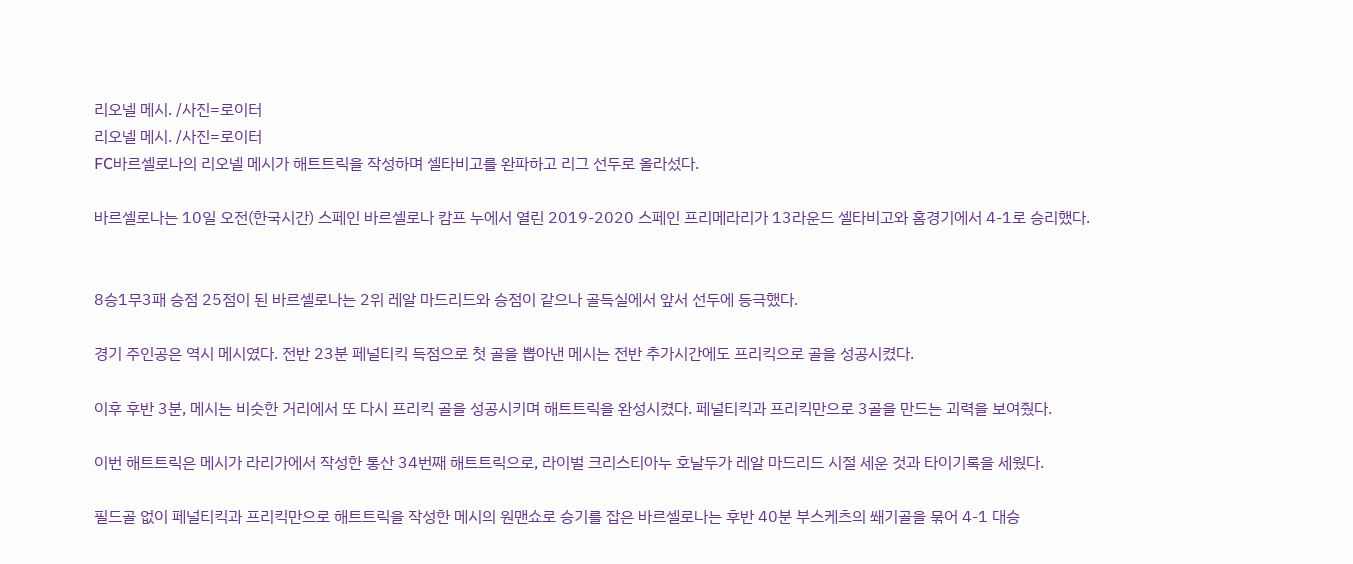리오넬 메시. /사진=로이터
리오넬 메시. /사진=로이터
FC바르셀로나의 리오넬 메시가 해트트릭을 작성하며 셀타비고를 완파하고 리그 선두로 올라섰다.

바르셀로나는 10일 오전(한국시간) 스페인 바르셀로나 캄프 누에서 열린 2019-2020 스페인 프리메라리가 13라운드 셀타비고와 홈경기에서 4-1로 승리했다.


8승1무3패 승점 25점이 된 바르셀로나는 2위 레알 마드리드와 승점이 같으나 골득실에서 앞서 선두에 등극했다.

경기 주인공은 역시 메시였다. 전반 23분 페널티킥 득점으로 첫 골을 뽑아낸 메시는 전반 추가시간에도 프리킥으로 골을 성공시켰다.

이후 후반 3분, 메시는 비슷한 거리에서 또 다시 프리킥 골을 성공시키며 해트트릭을 완성시켰다. 페널티킥과 프리킥만으로 3골을 만드는 괴력을 보여줬다.

이번 해트트릭은 메시가 라리가에서 작성한 통산 34번째 해트트릭으로, 라이벌 크리스티아누 호날두가 레알 마드리드 시절 세운 것과 타이기록을 세웠다.

필드골 없이 페널티킥과 프리킥만으로 해트트릭을 작성한 메시의 원맨쇼로 승기를 잡은 바르셀로나는 후반 40분 부스케츠의 쐐기골을 묶어 4-1 대승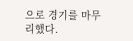으로 경기를 마무리했다.